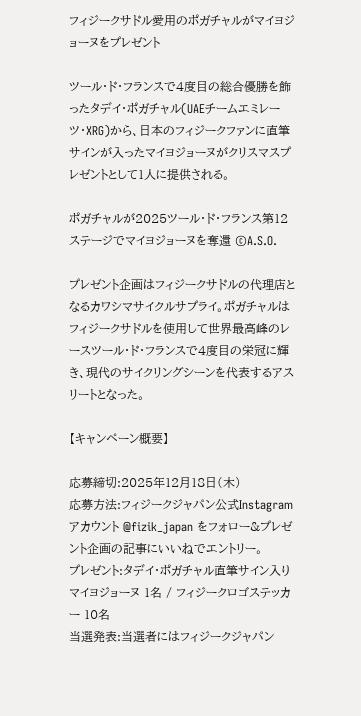フィジークサドル愛用のポガチャルがマイヨジョーヌをプレゼント

ツール・ド・フランスで4度目の総合優勝を飾ったタデイ・ポガチャル(UAEチームエミレーツ・XRG)から、日本のフィジークファンに直筆サインが入ったマイヨジョーヌがクリスマスプレゼントとして1人に提供される。

ポガチャルが2025ツール・ド・フランス第12ステージでマイヨジョーヌを奪還 ©A.S.O.

プレゼント企画はフィジークサドルの代理店となるカワシマサイクルサプライ。ポガチャルはフィジークサドルを使用して世界最高峰のレースツール・ド・フランスで4度目の栄冠に輝き、現代のサイクリングシーンを代表するアスリートとなった。

【キャンペーン概要】

応募締切:2025年12月18日(木)
応募方法:フィジークジャパン公式Instagramアカウント @fizik_japan をフォロー&プレゼント企画の記事にいいねでエントリー。
プレゼント:タデイ・ポガチャル直筆サイン入りマイヨジョーヌ 1名 / フィジークロゴステッカー 10名
当選発表:当選者にはフィジークジャパン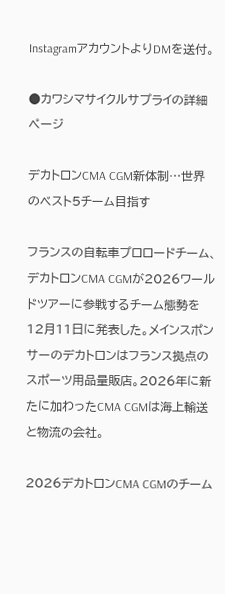InstagramアカウントよりDMを送付。

●カワシマサイクルサプライの詳細ページ

デカトロンCMA CGM新体制…世界のベスト5チーム目指す

フランスの自転車プロロードチーム、デカトロンCMA CGMが2026ワールドツアーに参戦するチーム態勢を12月11日に発表した。メインスポンサーのデカトロンはフランス拠点のスポーツ用品量販店。2026年に新たに加わったCMA CGMは海上輸送と物流の会社。

2026デカトロンCMA CGMのチーム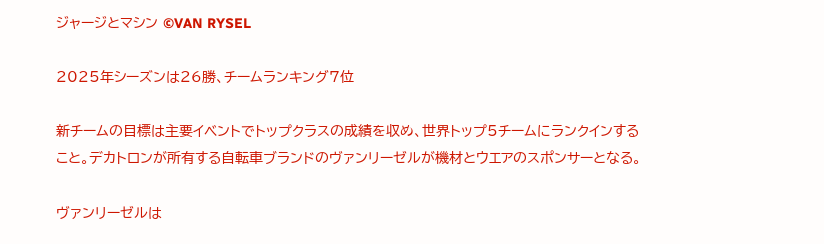ジャージとマシン ©VAN RYSEL

2025年シーズンは26勝、チームランキング7位

新チームの目標は主要イベントでトップクラスの成績を収め、世界トップ5チームにランクインすること。デカトロンが所有する自転車ブランドのヴァンリーゼルが機材とウエアのスポンサーとなる。

ヴァンリーゼルは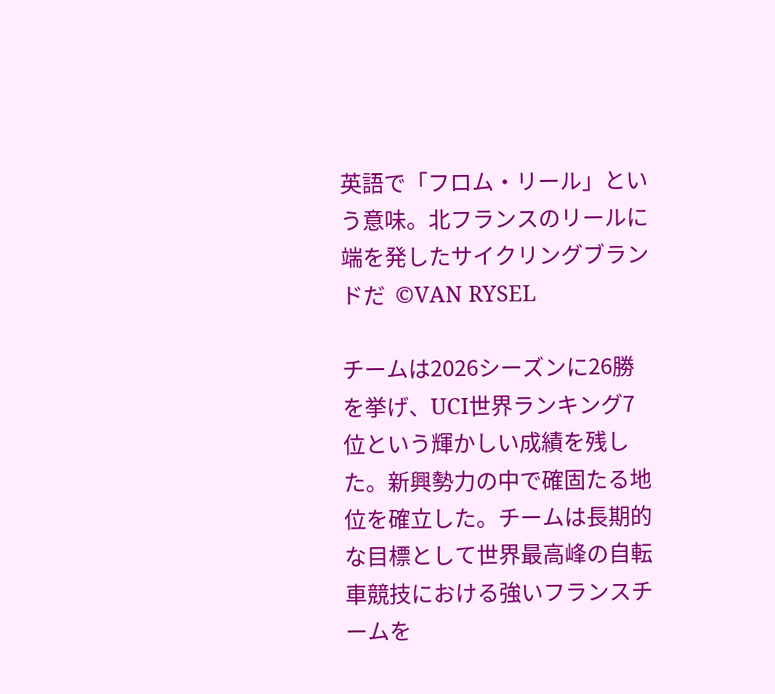英語で「フロム・リール」という意味。北フランスのリールに端を発したサイクリングブランドだ  ©VAN RYSEL

チームは2026シーズンに26勝を挙げ、UCI世界ランキング7位という輝かしい成績を残した。新興勢力の中で確固たる地位を確立した。チームは長期的な目標として世界最高峰の自転車競技における強いフランスチームを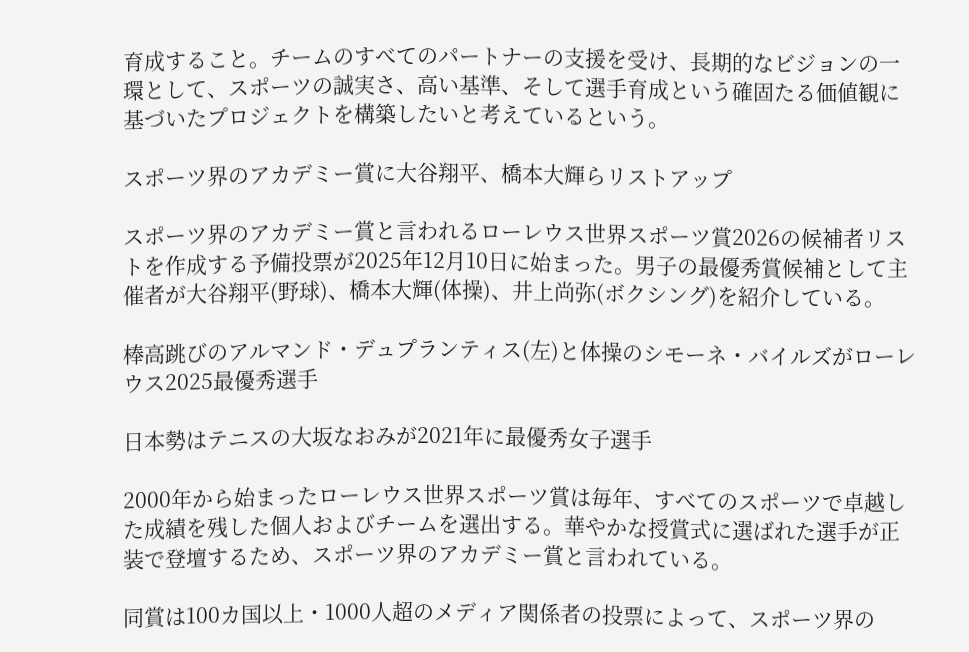育成すること。チームのすべてのパートナーの支援を受け、長期的なビジョンの一環として、スポーツの誠実さ、高い基準、そして選手育成という確固たる価値観に基づいたプロジェクトを構築したいと考えているという。

スポーツ界のアカデミー賞に大谷翔平、橋本大輝らリストアップ

スポーツ界のアカデミー賞と言われるローレウス世界スポーツ賞2026の候補者リストを作成する予備投票が2025年12月10日に始まった。男子の最優秀賞候補として主催者が大谷翔平(野球)、橋本大輝(体操)、井上尚弥(ボクシング)を紹介している。

棒高跳びのアルマンド・デュプランティス(左)と体操のシモーネ・バイルズがローレウス2025最優秀選手

日本勢はテニスの大坂なおみが2021年に最優秀女子選手

2000年から始まったローレウス世界スポーツ賞は毎年、すべてのスポーツで卓越した成績を残した個人およびチームを選出する。華やかな授賞式に選ばれた選手が正装で登壇するため、スポーツ界のアカデミー賞と言われている。

同賞は100カ国以上・1000人超のメディア関係者の投票によって、スポーツ界の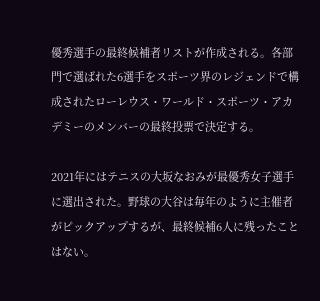優秀選手の最終候補者リストが作成される。各部門で選ばれた6選手をスポーツ界のレジェンドで構成されたローレウス・ワールド・スポーツ・アカデミーのメンバーの最終投票で決定する。

2021年にはテニスの大坂なおみが最優秀女子選手に選出された。野球の大谷は毎年のように主催者がピックアップするが、最終候補6人に残ったことはない。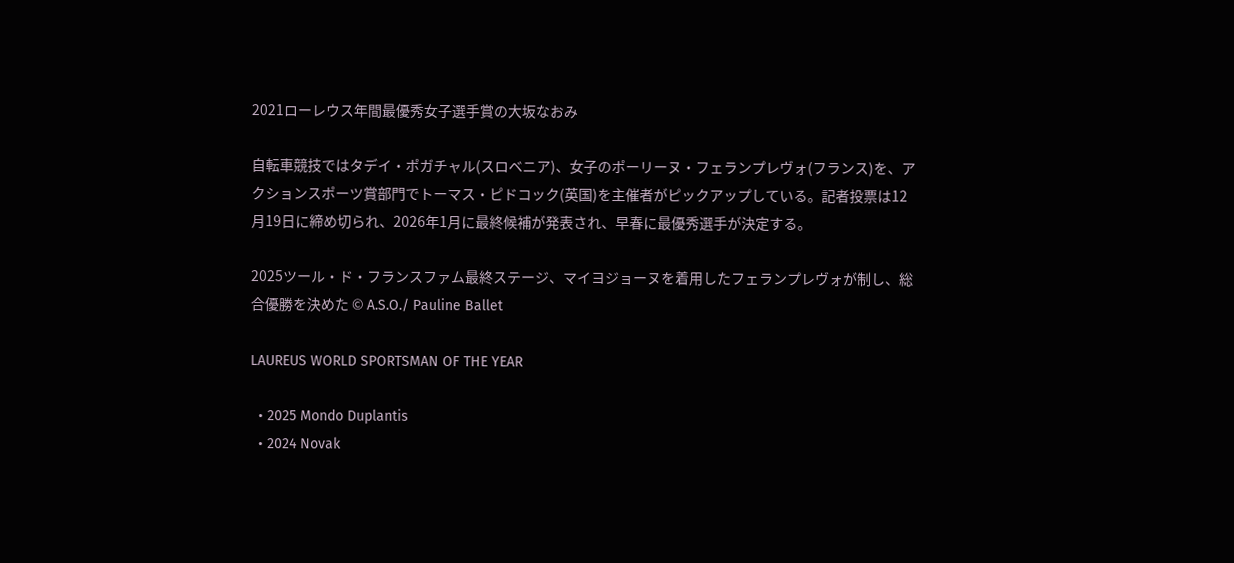2021ローレウス年間最優秀女子選手賞の大坂なおみ

自転車競技ではタデイ・ポガチャル(スロベニア)、女子のポーリーヌ・フェランプレヴォ(フランス)を、アクションスポーツ賞部門でトーマス・ピドコック(英国)を主催者がピックアップしている。記者投票は12月19日に締め切られ、2026年1月に最終候補が発表され、早春に最優秀選手が決定する。

2025ツール・ド・フランスファム最終ステージ、マイヨジョーヌを着用したフェランプレヴォが制し、総合優勝を決めた © A.S.O./ Pauline Ballet

LAUREUS WORLD SPORTSMAN OF THE YEAR

  • 2025 Mondo Duplantis
  • 2024 Novak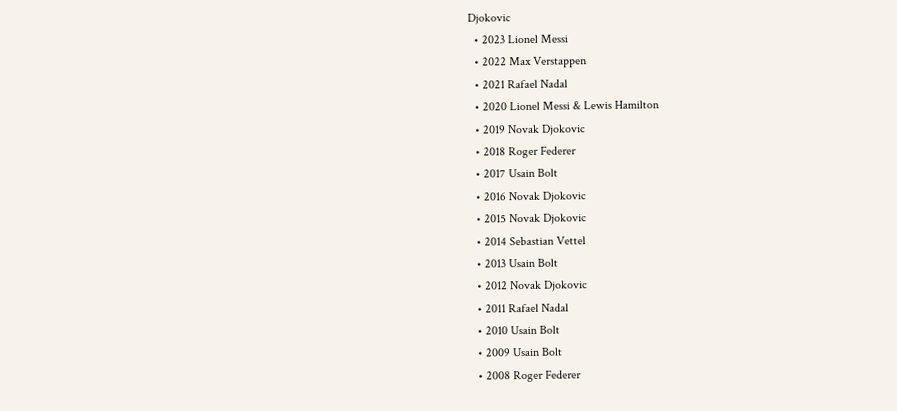Djokovic
  • 2023 Lionel Messi
  • 2022 Max Verstappen
  • 2021 Rafael Nadal
  • 2020 Lionel Messi & Lewis Hamilton
  • 2019 Novak Djokovic
  • 2018 Roger Federer
  • 2017 Usain Bolt
  • 2016 Novak Djokovic
  • 2015 Novak Djokovic
  • 2014 Sebastian Vettel
  • 2013 Usain Bolt
  • 2012 Novak Djokovic
  • 2011 Rafael Nadal
  • 2010 Usain Bolt
  • 2009 Usain Bolt
  • 2008 Roger Federer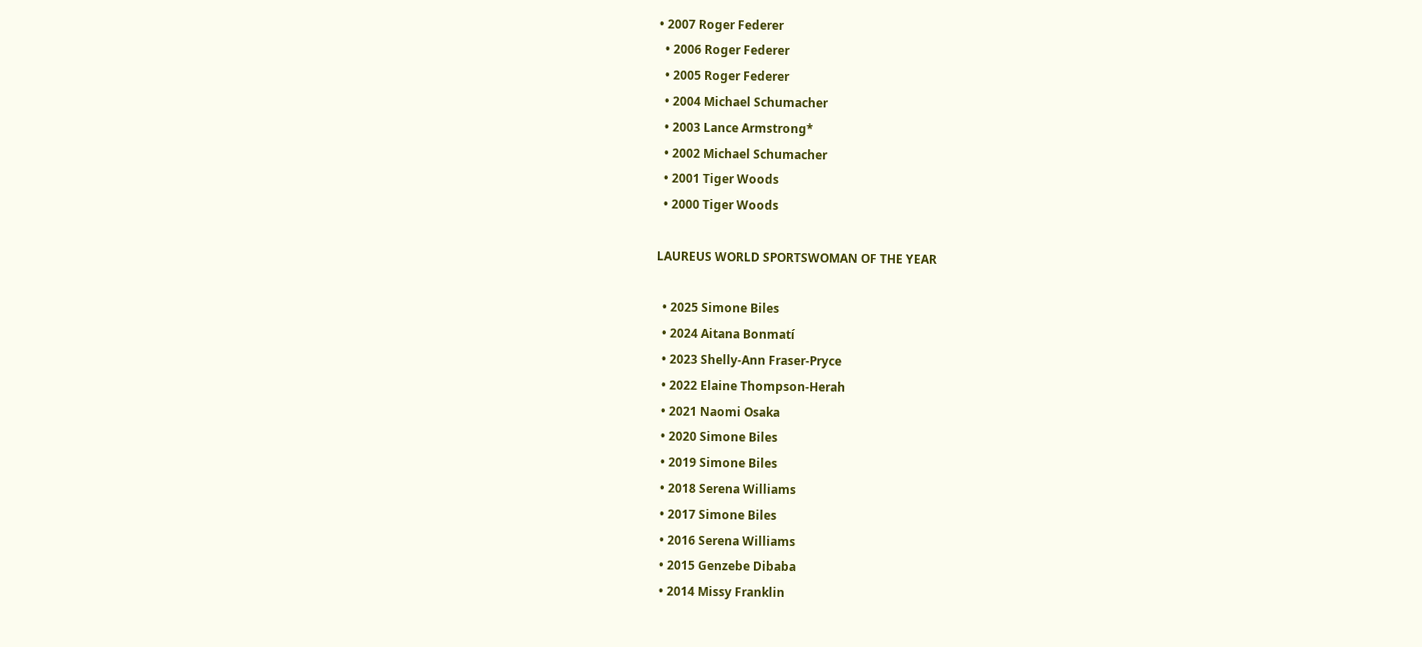• 2007 Roger Federer
  • 2006 Roger Federer
  • 2005 Roger Federer
  • 2004 Michael Schumacher
  • 2003 Lance Armstrong*
  • 2002 Michael Schumacher
  • 2001 Tiger Woods
  • 2000 Tiger Woods

LAUREUS WORLD SPORTSWOMAN OF THE YEAR

  • 2025 Simone Biles
  • 2024 Aitana Bonmatí
  • 2023 Shelly-Ann Fraser-Pryce
  • 2022 Elaine Thompson-Herah
  • 2021 Naomi Osaka
  • 2020 Simone Biles
  • 2019 Simone Biles
  • 2018 Serena Williams
  • 2017 Simone Biles
  • 2016 Serena Williams
  • 2015 Genzebe Dibaba
  • 2014 Missy Franklin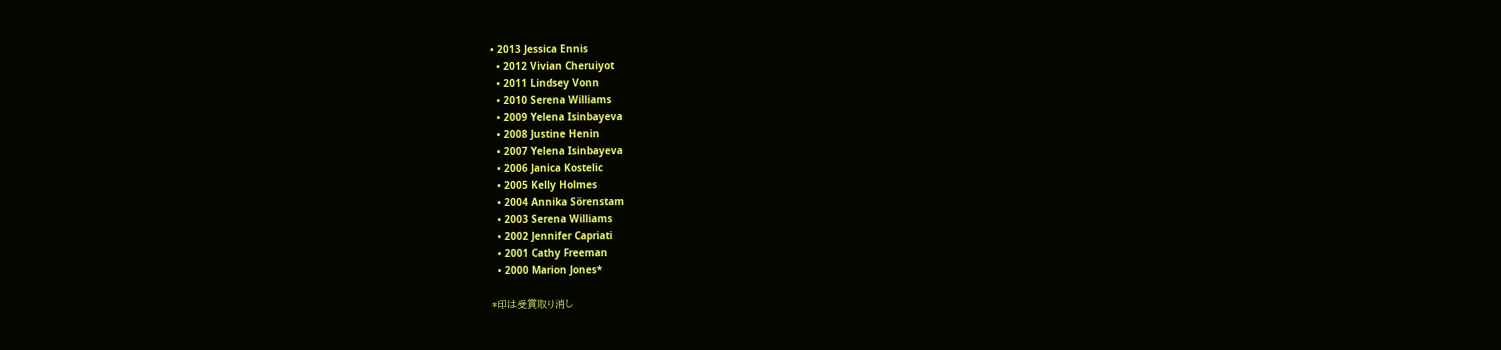• 2013 Jessica Ennis
  • 2012 Vivian Cheruiyot
  • 2011 Lindsey Vonn
  • 2010 Serena Williams
  • 2009 Yelena Isinbayeva
  • 2008 Justine Henin
  • 2007 Yelena Isinbayeva
  • 2006 Janica Kostelic
  • 2005 Kelly Holmes
  • 2004 Annika Sörenstam
  • 2003 Serena Williams
  • 2002 Jennifer Capriati
  • 2001 Cathy Freeman
  • 2000 Marion Jones*

*印は受賞取り消し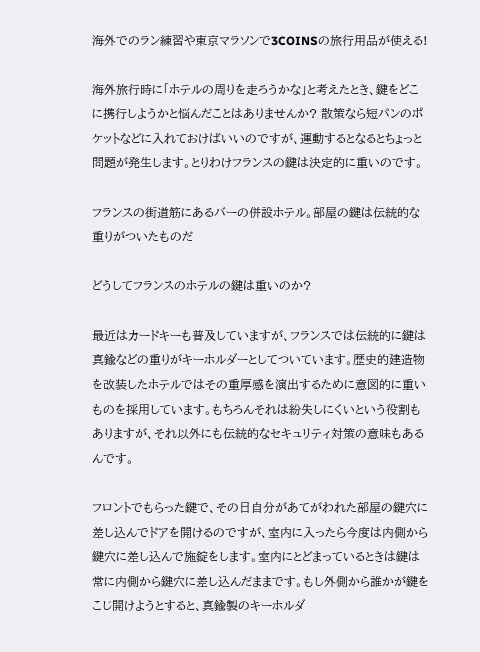海外でのラン練習や東京マラソンで3COINSの旅行用品が使える!

海外旅行時に「ホテルの周りを走ろうかな」と考えたとき、鍵をどこに携行しようかと悩んだことはありませんか? 散策なら短パンのポケットなどに入れておけばいいのですが、運動するとなるとちょっと問題が発生します。とりわけフランスの鍵は決定的に重いのです。

フランスの街道筋にあるバーの併設ホテル。部屋の鍵は伝統的な重りがついたものだ

どうしてフランスのホテルの鍵は重いのか?

最近はカードキーも普及していますが、フランスでは伝統的に鍵は真鍮などの重りがキーホルダーとしてついています。歴史的建造物を改装したホテルではその重厚感を演出するために意図的に重いものを採用しています。もちろんそれは紛失しにくいという役割もありますが、それ以外にも伝統的なセキュリティ対策の意味もあるんです。

フロントでもらった鍵で、その日自分があてがわれた部屋の鍵穴に差し込んでドアを開けるのですが、室内に入ったら今度は内側から鍵穴に差し込んで施錠をします。室内にとどまっているときは鍵は常に内側から鍵穴に差し込んだままです。もし外側から誰かが鍵をこじ開けようとすると、真鍮製のキーホルダ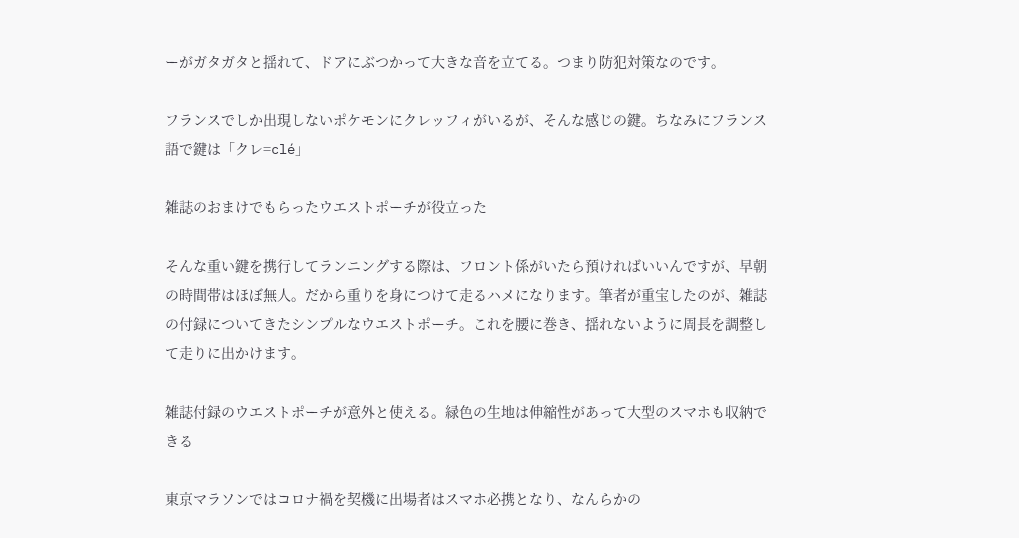ーがガタガタと揺れて、ドアにぶつかって大きな音を立てる。つまり防犯対策なのです。

フランスでしか出現しないポケモンにクレッフィがいるが、そんな感じの鍵。ちなみにフランス語で鍵は「クレ=clé」

雑誌のおまけでもらったウエストポーチが役立った

そんな重い鍵を携行してランニングする際は、フロント係がいたら預ければいいんですが、早朝の時間帯はほぼ無人。だから重りを身につけて走るハメになります。筆者が重宝したのが、雑誌の付録についてきたシンプルなウエストポーチ。これを腰に巻き、揺れないように周長を調整して走りに出かけます。

雑誌付録のウエストポーチが意外と使える。緑色の生地は伸縮性があって大型のスマホも収納できる

東京マラソンではコロナ禍を契機に出場者はスマホ必携となり、なんらかの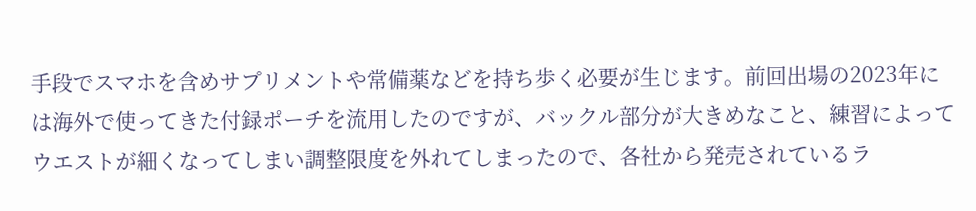手段でスマホを含めサプリメントや常備薬などを持ち歩く必要が生じます。前回出場の2023年には海外で使ってきた付録ポーチを流用したのですが、バックル部分が大きめなこと、練習によってウエストが細くなってしまい調整限度を外れてしまったので、各社から発売されているラ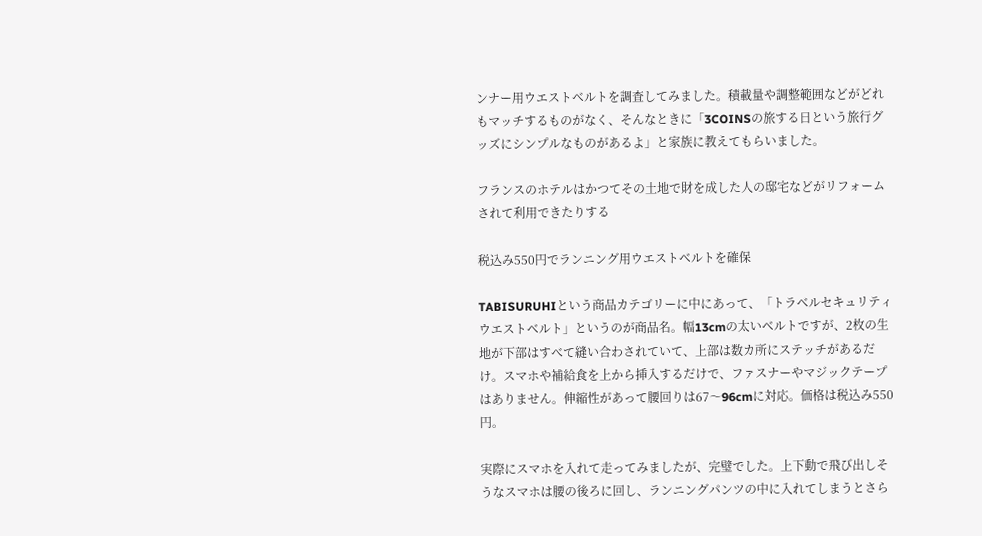ンナー用ウエストベルトを調査してみました。積載量や調整範囲などがどれもマッチするものがなく、そんなときに「3COINSの旅する日という旅行グッズにシンプルなものがあるよ」と家族に教えてもらいました。

フランスのホテルはかつてその土地で財を成した人の邸宅などがリフォームされて利用できたりする

税込み550円でランニング用ウエストベルトを確保

TABISURUHIという商品カテゴリーに中にあって、「トラベルセキュリティウエストベルト」というのが商品名。幅13cmの太いベルトですが、2枚の生地が下部はすべて縫い合わされていて、上部は数カ所にステッチがあるだけ。スマホや補給食を上から挿入するだけで、ファスナーやマジックテープはありません。伸縮性があって腰回りは67〜96cmに対応。価格は税込み550円。

実際にスマホを入れて走ってみましたが、完璧でした。上下動で飛び出しそうなスマホは腰の後ろに回し、ランニングパンツの中に入れてしまうとさら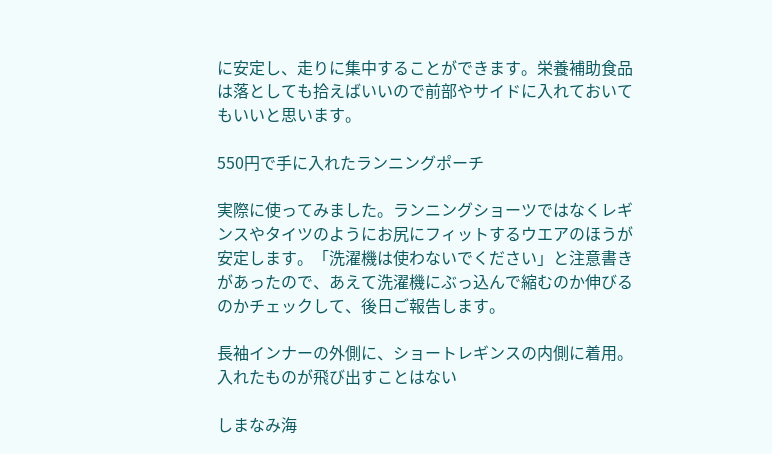に安定し、走りに集中することができます。栄養補助食品は落としても拾えばいいので前部やサイドに入れておいてもいいと思います。

550円で手に入れたランニングポーチ

実際に使ってみました。ランニングショーツではなくレギンスやタイツのようにお尻にフィットするウエアのほうが安定します。「洗濯機は使わないでください」と注意書きがあったので、あえて洗濯機にぶっ込んで縮むのか伸びるのかチェックして、後日ご報告します。

長袖インナーの外側に、ショートレギンスの内側に着用。入れたものが飛び出すことはない

しまなみ海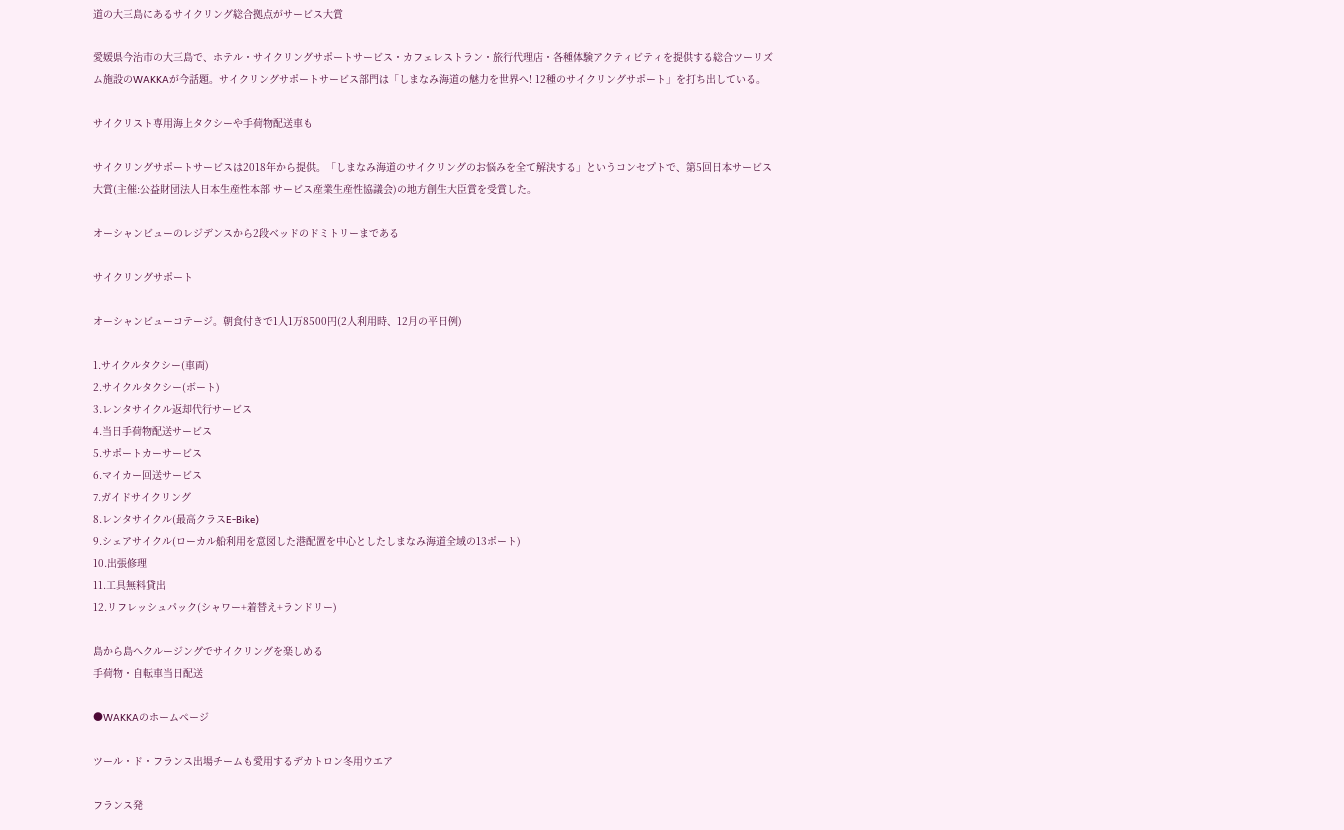道の大三島にあるサイクリング総合拠点がサービス大賞

愛媛県今治市の大三島で、ホテル・サイクリングサポートサービス・カフェレストラン・旅行代理店・各種体験アクティビティを提供する総合ツーリズム施設のWAKKAが今話題。サイクリングサポートサービス部門は「しまなみ海道の魅力を世界へ! 12種のサイクリングサポート」を打ち出している。

サイクリスト専用海上タクシーや手荷物配送車も

サイクリングサポートサービスは2018年から提供。「しまなみ海道のサイクリングのお悩みを全て解決する」というコンセプトで、第5回日本サービス大賞(主催:公益財団法人日本生産性本部 サービス産業生産性協議会)の地方創生大臣賞を受賞した。

オーシャンビューのレジデンスから2段ベッドのドミトリーまである

サイクリングサポート

オーシャンビューコテージ。朝食付きで1人1万8500円(2人利用時、12月の平日例)

1.サイクルタクシー(車両)
2.サイクルタクシー(ボート)
3.レンタサイクル返却代行サービス
4.当日手荷物配送サービス
5.サポートカーサービス
6.マイカー回送サービス
7.ガイドサイクリング
8.レンタサイクル(最高クラスE-Bike)
9.シェアサイクル(ローカル船利用を意図した港配置を中心としたしまなみ海道全域の13ポート)
10.出張修理
11.工具無料貸出
12.リフレッシュパック(シャワー+着替え+ランドリー)

島から島へクルージングでサイクリングを楽しめる
手荷物・自転車当日配送

●WAKKAのホームページ

ツール・ド・フランス出場チームも愛用するデカトロン冬用ウエア

フランス発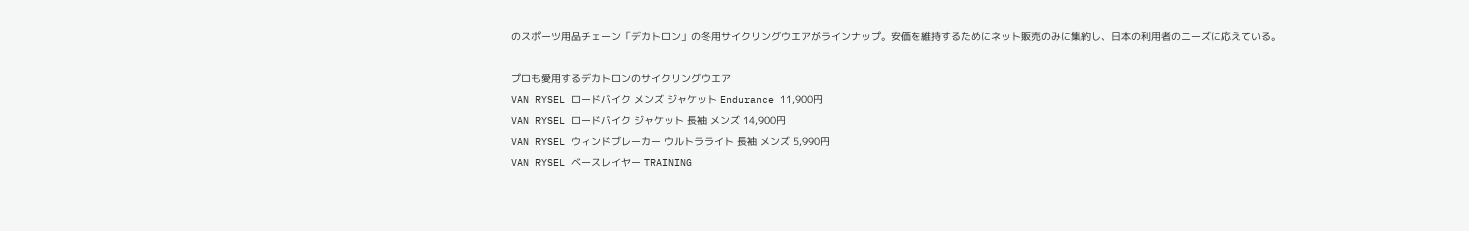のスポーツ用品チェーン「デカトロン」の冬用サイクリングウエアがラインナップ。安価を維持するためにネット販売のみに集約し、日本の利用者のニーズに応えている。

プロも愛用するデカトロンのサイクリングウエア
VAN RYSEL ロードバイク メンズ ジャケット Endurance 11,900円
VAN RYSEL ロードバイク ジャケット 長袖 メンズ 14,900円
VAN RYSEL ウィンドブレーカー ウルトラライト 長袖 メンズ 5,990円
VAN RYSEL ベースレイヤー TRAINING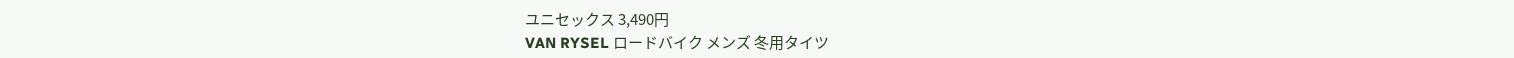ユニセックス 3,490円
VAN RYSEL ロードバイク メンズ 冬用タイツ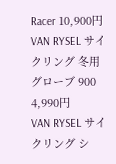Racer 10,900円
VAN RYSEL サイクリング 冬用グローブ 900 4,990円
VAN RYSEL サイクリング シ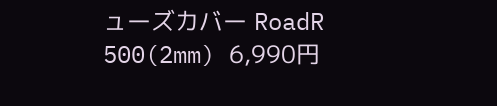ューズカバー RoadR 500(2mm) 6,990円